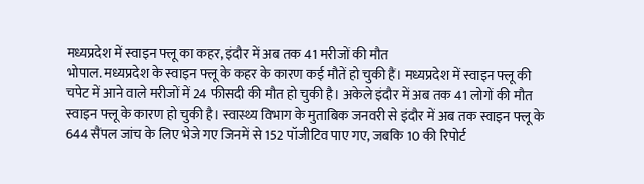मध्यप्रदेश में स्वाइन फ्लू का कहर, इंदौर में अब तक 41 मरीजों की मौत
भोपाल. मध्यप्रदेश के स्वाइन फ्लू के कहर के कारण कई मौतें हो चुकी हैं। मध्यप्रदेश में स्वाइन फ्लू की चपेट में आने वाले मरीजों में 24 फीसदी की मौत हो चुकी है। अकेले इंदौर में अब तक 41 लोगों की मौत स्वाइन फ्लू के कारण हो चुकी है। स्वास्थ्य विभाग के मुताबिक जनवरी से इंदौर में अब तक स्वाइन फ्लू के 644 सैंपल जांच के लिए भेजे गए जिनमें से 152 पॉजीटिव पाए गए, जबकि 10 की रिपोर्ट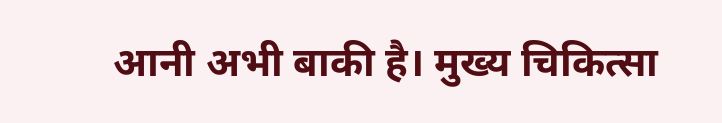आनी अभी बाकी है। मुख्य चिकित्सा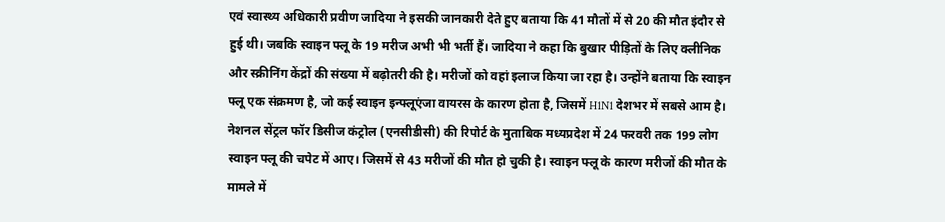एवं स्वास्थ्य अधिकारी प्रवीण जादिया ने इसकी जानकारी देते हुए बताया कि 41 मौतों में से 20 की मौत इंदौर से हुई थी। जबकि स्वाइन फ्लू के 19 मरीज अभी भी भर्ती हैं। जादिया ने कहा कि बुखार पीड़ितों के लिए क्लीनिक और स्क्रीनिंग केंद्रों की संख्या में बढ़ोतरी की है। मरीजों को वहां इलाज किया जा रहा है। उन्होंने बताया कि स्वाइन फ्लू एक संक्रमण है, जो कई स्वाइन इन्फ्लूएंजा वायरस के कारण होता है, जिसमें H1N1 देशभर में सबसे आम है।
नेशनल सेंट्रल फॉर डिसीज कंट्रोल (एनसीडीसी) की रिपोर्ट के मुताबिक मध्यप्रदेश में 24 फरवरी तक 199 लोग स्वाइन फ्लू की चपेट में आए। जिसमें से 43 मरीजों की मौत हो चुकी है। स्वाइन फ्लू के कारण मरीजों की मौत के मामले में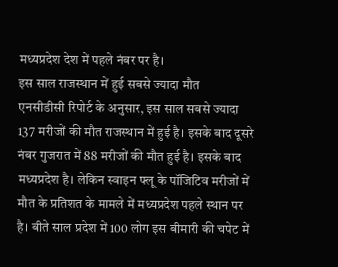मध्यप्रदेश देश में पहले नंबर पर है।
इस साल राजस्थान में हुई सबसे ज्यादा मौत
एनसीडीसी रिपोर्ट के अनुसार, इस साल सबसे ज्यादा 137 मरीजों की मौत राजस्थान में हुई है। इसके बाद दूसरे नंबर गुजरात में 88 मरीजों की मौत हुई है। इसके बाद मध्यप्रदेश है। लेकिन स्वाइन फ्लू के पॉजिटिव मरीजों में मौत के प्रतिशत के मामले में मध्यप्रदेश पहले स्थान पर है। बीते साल प्रदेश में 100 लोग इस बीमारी की चपेट में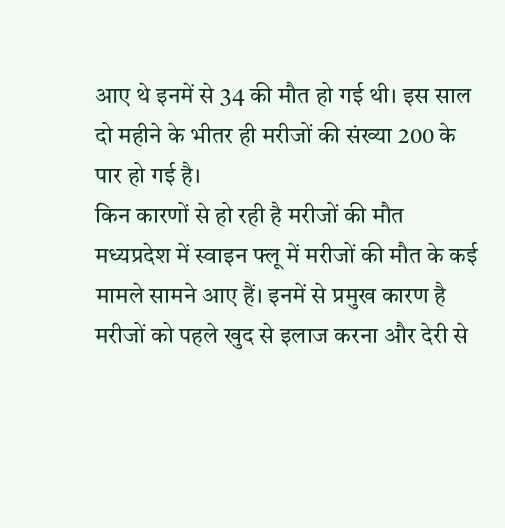आए थे इनमें से 34 की मौत हो गई थी। इस साल दो महीने के भीतर ही मरीजों की संख्या 200 के पार हो गई है।
किन कारणों से हो रही है मरीजों की मौत
मध्यप्रदेश में स्वाइन फ्लू में मरीजों की मौत के कई मामले सामने आए हैं। इनमें से प्रमुख कारण है मरीजों को पहले खुद से इलाज करना और देरी से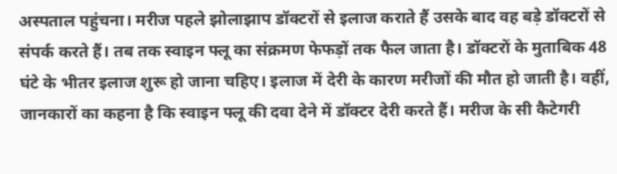अस्पताल पहुंचना। मरीज पहले झोलाझाप डॉक्टरों से इलाज कराते हैं उसके बाद वह बड़े डॉक्टरों से संपर्क करते हैं। तब तक स्वाइन फ्लू का संक्रमण फेफड़ों तक फैल जाता है। डॉक्टरों के मुताबिक 48 घंटे के भीतर इलाज शुरू हो जाना चहिए। इलाज में देरी के कारण मरीजों की मौत हो जाती है। वहीं, जानकारों का कहना है कि स्वाइन फ्लू की दवा देने में डॉक्टर देरी करते हैं। मरीज के सी कैटेगरी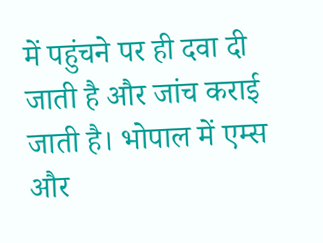में पहुंचने पर ही दवा दी जाती है और जांच कराई जाती है। भोपाल में एम्स और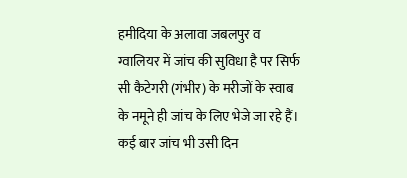हमीदिया के अलावा जबलपुर व ग्वालियर में जांच की सुविधा है पर सिर्फ सी कैटेगरी (गंभीर) के मरीजों के स्वाब के नमूने ही जांच के लिए भेजे जा रहे हैं। कई बार जांच भी उसी दिन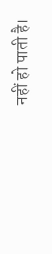नहीं हो पाती है।